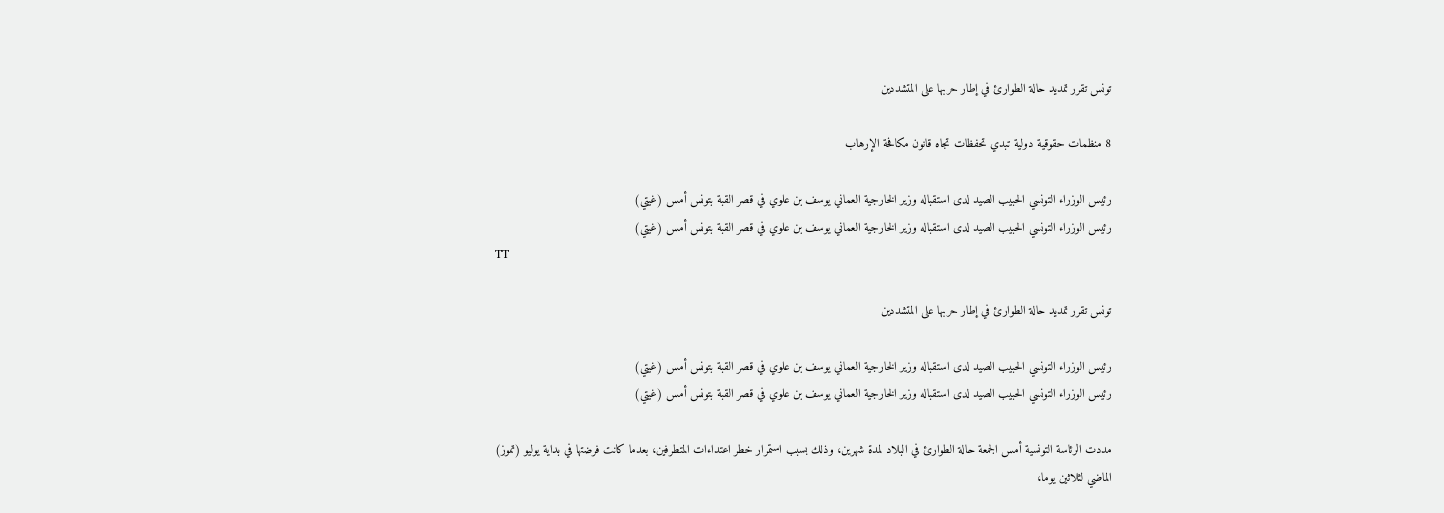تونس تقرر تمديد حالة الطوارئ في إطار حربها على المتشددين

8 منظمات حقوقية دولية تبدي تحفظات تجاه قانون مكافحة الإرهاب

رئيس الوزراء التونسي الحبيب الصيد لدى استقباله وزير الخارجية العماني يوسف بن علوي في قصر القبة بتونس أمس (غيتي)
رئيس الوزراء التونسي الحبيب الصيد لدى استقباله وزير الخارجية العماني يوسف بن علوي في قصر القبة بتونس أمس (غيتي)
TT

تونس تقرر تمديد حالة الطوارئ في إطار حربها على المتشددين

رئيس الوزراء التونسي الحبيب الصيد لدى استقباله وزير الخارجية العماني يوسف بن علوي في قصر القبة بتونس أمس (غيتي)
رئيس الوزراء التونسي الحبيب الصيد لدى استقباله وزير الخارجية العماني يوسف بن علوي في قصر القبة بتونس أمس (غيتي)

مددت الرئاسة التونسية أمس الجمعة حالة الطوارئ في البلاد لمدة شهرين، وذلك بسبب استمرار خطر اعتداءات المتطرفين، بعدما كانت فرضتها في بداية يوليو (تموز) الماضي لثلاثين يوما،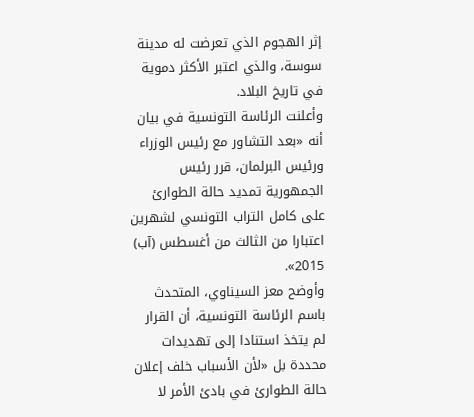إثر الهجوم الذي تعرضت له مدينة سوسة، والذي اعتبر الأكثر دموية في تاريخ البلاد.
وأعلنت الرئاسة التونسية في بيان أنه «بعد التشاور مع رئيس الوزراء ورئيس البرلمان، قرر رئيس الجمهورية تمديد حالة الطوارئ على كامل التراب التونسي لشهرين اعتبارا من الثالث من أغسطس (آب) 2015».
وأوضح معز السيناوي، المتحدث باسم الرئاسة التونسية، أن القرار لم يتخذ استنادا إلى تهديدات محددة بل «لأن الأسباب خلف إعلان حالة الطوارئ في بادئ الأمر لا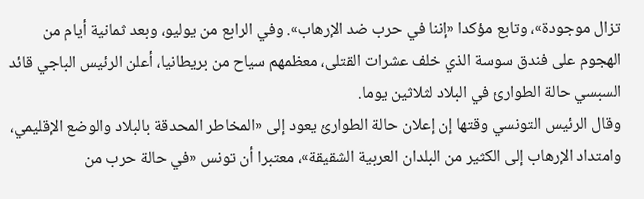تزال موجودة»، وتابع مؤكدا «إننا في حرب ضد الإرهاب». وفي الرابع من يوليو، وبعد ثمانية أيام من الهجوم على فندق سوسة الذي خلف عشرات القتلى، معظمهم سياح من بريطانيا، أعلن الرئيس الباجي قائد السبسي حالة الطوارئ في البلاد لثلاثين يوما.
وقال الرئيس التونسي وقتها إن إعلان حالة الطوارئ يعود إلى «المخاطر المحدقة بالبلاد والوضع الإقليمي، وامتداد الإرهاب إلى الكثير من البلدان العربية الشقيقة»، معتبرا أن تونس «في حالة حرب من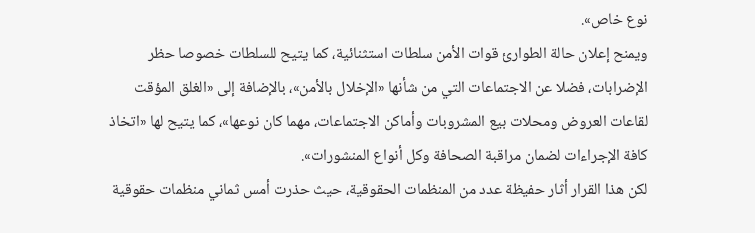نوع خاص».
ويمنح إعلان حالة الطوارئ قوات الأمن سلطات استثنائية، كما يتيح للسلطات خصوصا حظر الإضرابات، فضلا عن الاجتماعات التي من شأنها «الإخلال بالأمن»، بالإضافة إلى «الغلق المؤقت لقاعات العروض ومحلات بيع المشروبات وأماكن الاجتماعات، مهما كان نوعها»، كما يتيح لها «اتخاذ كافة الإجراءات لضمان مراقبة الصحافة وكل أنواع المنشورات».
لكن هذا القرار أثار حفيظة عدد من المنظمات الحقوقية، حيث حذرت أمس ثماني منظمات حقوقية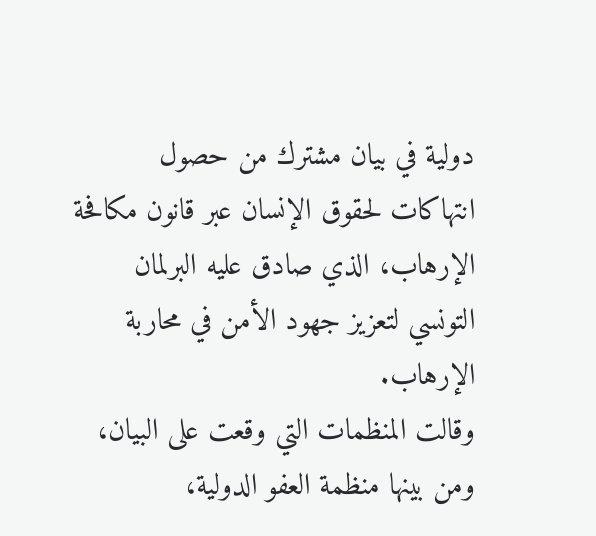دولية في بيان مشترك من حصول انتهاكات لحقوق الإنسان عبر قانون مكافحة الإرهاب، الذي صادق عليه البرلمان التونسي لتعزيز جهود الأمن في محاربة الإرهاب.
وقالت المنظمات التي وقعت على البيان، ومن بينها منظمة العفو الدولية،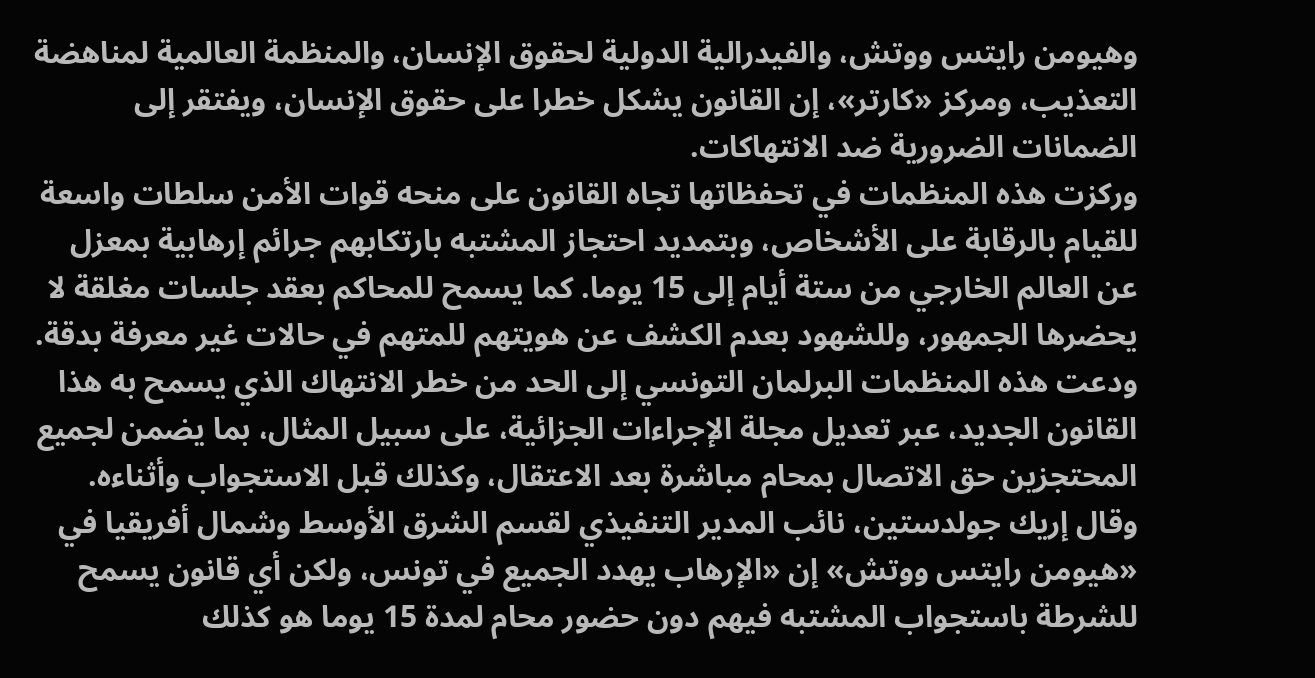وهيومن رايتس ووتش، والفيدرالية الدولية لحقوق الإنسان، والمنظمة العالمية لمناهضة التعذيب، ومركز «كارتر»، إن القانون يشكل خطرا على حقوق الإنسان، ويفتقر إلى الضمانات الضرورية ضد الانتهاكات.
وركزت هذه المنظمات في تحفظاتها تجاه القانون على منحه قوات الأمن سلطات واسعة للقيام بالرقابة على الأشخاص، وبتمديد احتجاز المشتبه بارتكابهم جرائم إرهابية بمعزل عن العالم الخارجي من ستة أيام إلى 15 يوما. كما يسمح للمحاكم بعقد جلسات مغلقة لا يحضرها الجمهور، وللشهود بعدم الكشف عن هويتهم للمتهم في حالات غير معرفة بدقة. ودعت هذه المنظمات البرلمان التونسي إلى الحد من خطر الانتهاك الذي يسمح به هذا القانون الجديد، عبر تعديل مجلة الإجراءات الجزائية، على سبيل المثال، بما يضمن لجميع المحتجزين حق الاتصال بمحام مباشرة بعد الاعتقال، وكذلك قبل الاستجواب وأثناءه.
وقال إريك جولدستين، نائب المدير التنفيذي لقسم الشرق الأوسط وشمال أفريقيا في «هيومن رايتس ووتش» إن «الإرهاب يهدد الجميع في تونس، ولكن أي قانون يسمح للشرطة باستجواب المشتبه فيهم دون حضور محام لمدة 15 يوما هو كذلك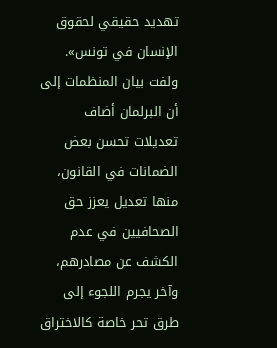تهديد حقيقي لحقوق الإنسان في تونس».
ولفت بيان المنظمات إلى أن البرلمان أضاف تعديلات تحسن بعض الضمانات في القانون، منها تعديل يعزز حق الصحافيين في عدم الكشف عن مصادرهم، وآخر يجرم اللجوء إلى طرق تحر خاصة كالاختراق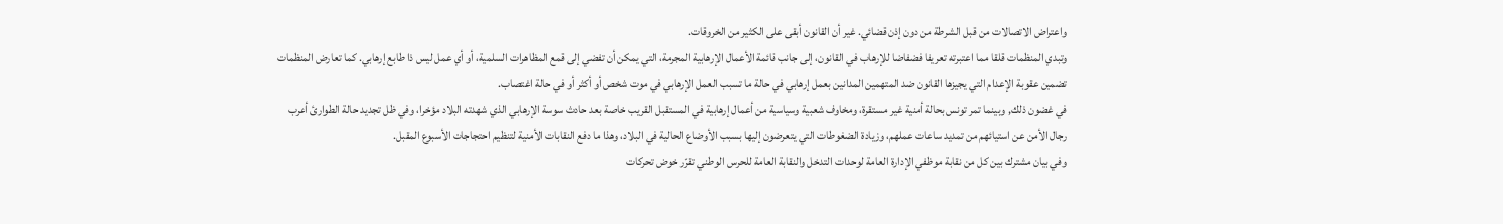واعتراض الاتصالات من قبل الشرطة من دون إذن قضائي. غير أن القانون أبقى على الكثير من الخروقات.
وتبدي المنظمات قلقا مما اعتبرته تعريفا فضفاضا للإرهاب في القانون، إلى جانب قائمة الأعمال الإرهابية المجرمة، التي يمكن أن تفضي إلى قمع المظاهرات السلمية، أو أي عمل ليس ذا طابع إرهابي. كما تعارض المنظمات تضمين عقوبة الإعدام التي يجيزها القانون ضد المتهمين المدانين بعمل إرهابي في حالة ما تسبب العمل الإرهابي في موت شخص أو أكثر أو في حالة اغتصاب.
في غضون ذلك, وبينما تمر تونس بحالة أمنية غير مستقرة، ومخاوف شعبية وسياسية من أعمال إرهابية في المستقبل القريب خاصة بعد حادث سوسة الإرهابي الذي شهدته البلاد مؤخرا، وفي ظل تجديد حالة الطوارئ أعرب رجال الأمن عن استيائهم من تمديد ساعات عملهم، وزيادة الضغوطات التي يتعرضون إليها بسبب الأوضاع الحالية في البلاد، وهذا ما دفع النقابات الأمنية لتنظيم احتجاجات الأسبوع المقبل.
وفي بيان مشترك بين كل من نقابة موظفي الإدارة العامة لوحدات التدخل والنقابة العامة للحرس الوطني تقرّر خوض تحركات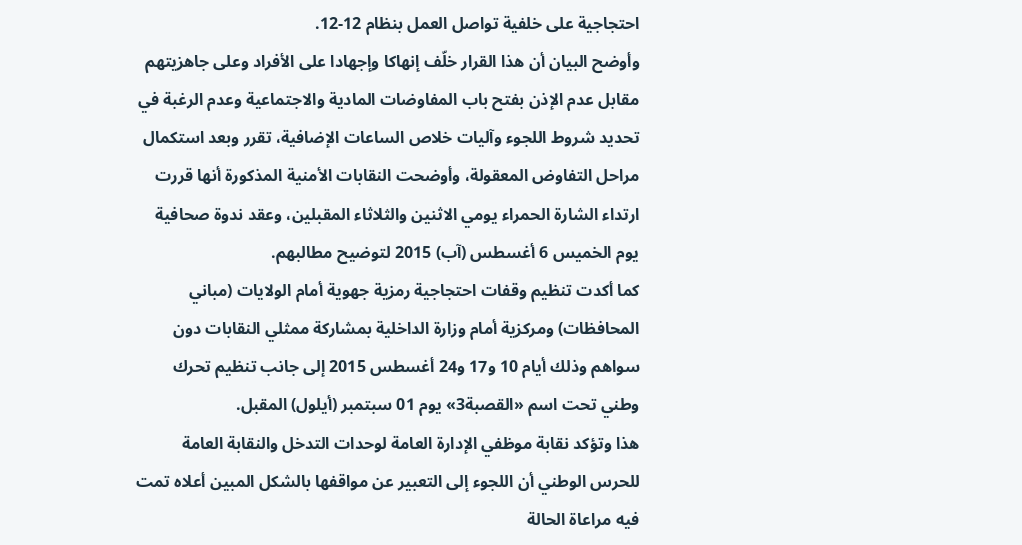احتجاجية على خلفية تواصل العمل بنظام 12-12.
وأوضح البيان أن هذا القرار خلّف إنهاكا وإجهادا على الأفراد وعلى جاهزيتهم مقابل عدم الإذن بفتح باب المفاوضات المادية والاجتماعية وعدم الرغبة في تحديد شروط اللجوء وآليات خلاص الساعات الإضافية، تقرر وبعد استكمال مراحل التفاوض المعقولة، وأوضحت النقابات الأمنية المذكورة أنها قررت ارتداء الشارة الحمراء يومي الاثنين والثلاثاء المقبلين، وعقد ندوة صحافية يوم الخميس 6 أغسطس (آب) 2015 لتوضيح مطالبهم.
كما أكدت تنظيم وقفات احتجاجية رمزية جهوية أمام الولايات (مباني المحافظات) ومركزية أمام وزارة الداخلية بمشاركة ممثلي النقابات دون سواهم وذلك أيام 10 و17 و24 أغسطس 2015 إلى جانب تنظيم تحرك وطني تحت اسم «القصبة3» يوم 01 سبتمبر (أيلول) المقبل.
هذا وتؤكد نقابة موظفي الإدارة العامة لوحدات التدخل والنقابة العامة للحرس الوطني أن اللجوء إلى التعبير عن مواقفها بالشكل المبين أعلاه تمت فيه مراعاة الحالة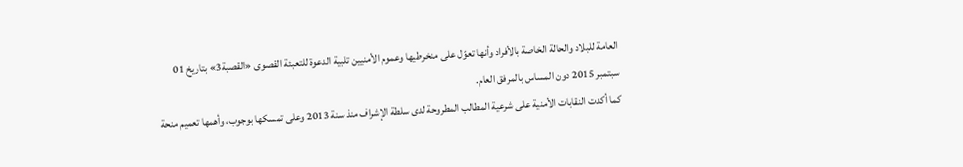العامة للبلاد والحالة الخاصة بالأفراد وأنها تعوّل على منخرطيها وعموم الأمنيين تلبية الدعوة للتعبئة القصوى «القصبة3» بتاريخ 01 سبتمبر 2015 دون المساس بالمرفق العام.
كما أكدت النقابات الأمنية على شرعية المطالب المطروحة لدى سلطة الإشراف منذ سنة 2013 وعلى تمسكها بوجوب، وأهمها تعميم منحة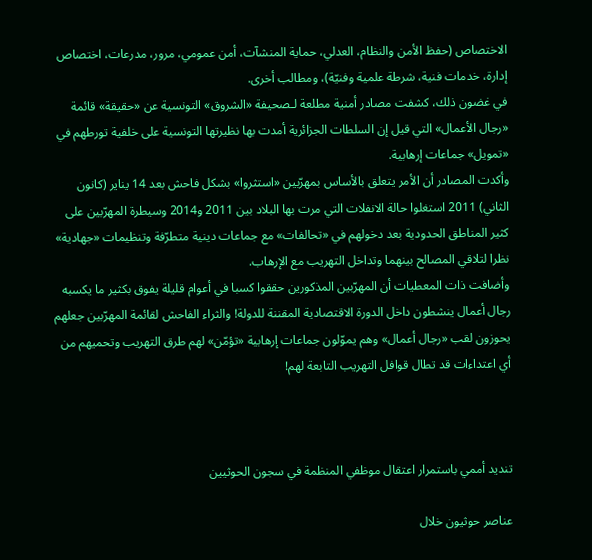الاختصاص (حفظ الأمن والنظام، العدلي، حماية المنشآت، أمن عمومي، مرور، مدرعات، اختصاص إدارة، خدمات فنية، شرطة علمية وفنيّة)، ومطالب أخرى.
في غضون ذلك، كشفت مصادر أمنية مطلعة لـصحيفة «الشروق» التونسية عن «حقيقة» قائمة «رجال الأعمال» التي قيل إن السلطات الجزائرية أمدت بها نظيرتها التونسية على خلفية تورطهم في «تمويل» جماعات إرهابية.
وأكدت المصادر أن الأمر يتعلق بالأساس بمهرّبين «استثروا» بشكل فاحش بعد 14 يناير (كانون الثاني) 2011 استغلوا حالة الانفلات التي مرت بها البلاد بين 2011 و2014 وسيطرة المهرّبين على كثير المناطق الحدودية بعد دخولهم في «تحالفات» مع جماعات دينية متطرّفة وتنظيمات «جهادية» نظرا لتلاقي المصالح بينهما وتداخل التهريب مع الإرهاب.
وأضافت ذات المعطيات أن المهرّبين المذكورين حققوا كسبا في أعوام قليلة يفوق بكثير ما يكسبه رجال أعمال ينشطون داخل الدورة الاقتصادية المقننة للدولة! والثراء الفاحش لقائمة المهرّبين جعلهم يحوزون لقب «رجال أعمال» وهم يموّلون جماعات إرهابية «تؤمّن» لهم طرق التهريب وتحميهم من أي اعتداءات قد تطال قوافل التهريب التابعة لهم!



تنديد أممي باستمرار اعتقال موظفي المنظمة في سجون الحوثيين

عناصر حوثيون خلال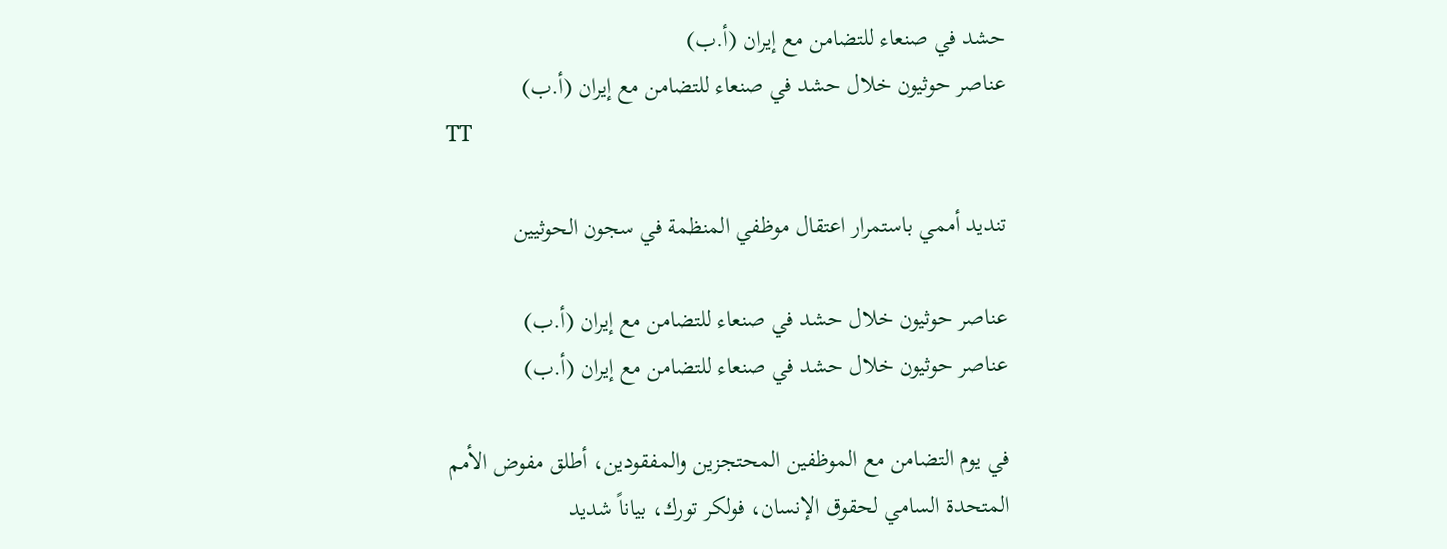حشد في صنعاء للتضامن مع إيران (أ.ب)
عناصر حوثيون خلال حشد في صنعاء للتضامن مع إيران (أ.ب)
TT

تنديد أممي باستمرار اعتقال موظفي المنظمة في سجون الحوثيين

عناصر حوثيون خلال حشد في صنعاء للتضامن مع إيران (أ.ب)
عناصر حوثيون خلال حشد في صنعاء للتضامن مع إيران (أ.ب)

في يوم التضامن مع الموظفين المحتجزين والمفقودين، أطلق مفوض الأمم المتحدة السامي لحقوق الإنسان، فولكر تورك، بياناً شديد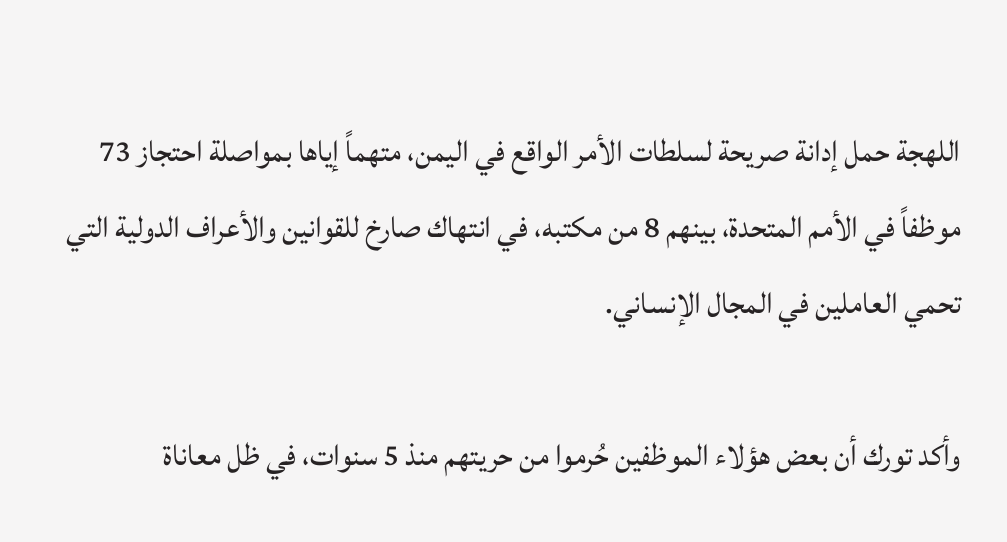اللهجة حمل إدانة صريحة لسلطات الأمر الواقع في اليمن، متهماً إياها بمواصلة احتجاز 73 موظفاً في الأمم المتحدة، بينهم 8 من مكتبه، في انتهاك صارخ للقوانين والأعراف الدولية التي تحمي العاملين في المجال الإنساني.

وأكد تورك أن بعض هؤلاء الموظفين حُرموا من حريتهم منذ 5 سنوات، في ظل معاناة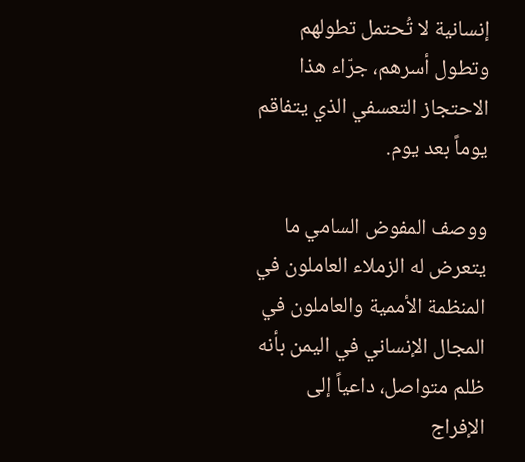إنسانية لا تُحتمل تطولهم وتطول أسرهم، جرّاء هذا الاحتجاز التعسفي الذي يتفاقم يوماً بعد يوم.

ووصف المفوض السامي ما يتعرض له الزملاء العاملون في المنظمة الأممية والعاملون في المجال الإنساني في اليمن بأنه ظلم متواصل، داعياً إلى الإفراج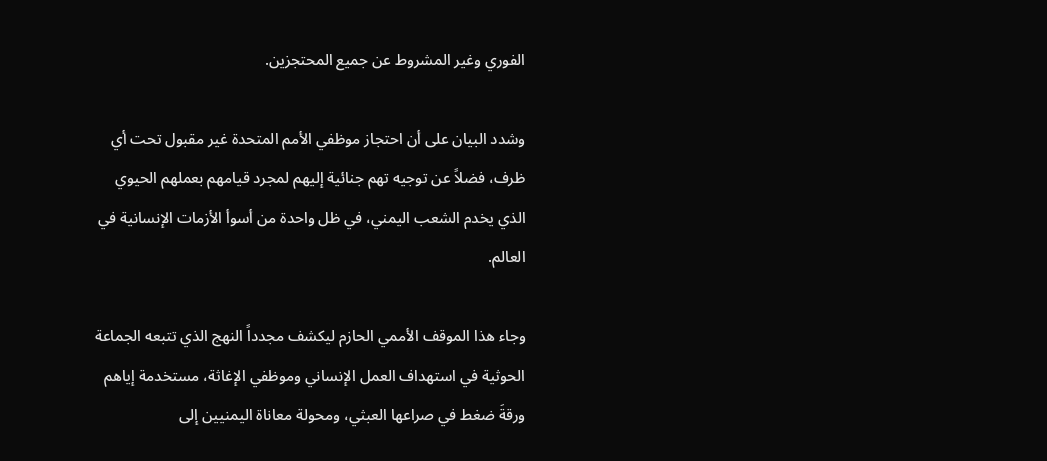الفوري وغير المشروط عن جميع المحتجزين.

وشدد البيان على أن احتجاز موظفي الأمم المتحدة غير مقبول تحت أي ظرف، فضلاً عن توجيه تهم جنائية إليهم لمجرد قيامهم بعملهم الحيوي الذي يخدم الشعب اليمني، في ظل واحدة من أسوأ الأزمات الإنسانية في العالم.

وجاء هذا الموقف الأممي الحازم ليكشف مجدداً النهج الذي تتبعه الجماعة الحوثية في استهداف العمل الإنساني وموظفي الإغاثة، مستخدمة إياهم ورقةَ ضغط في صراعها العبثي، ومحولة معاناة اليمنيين إلى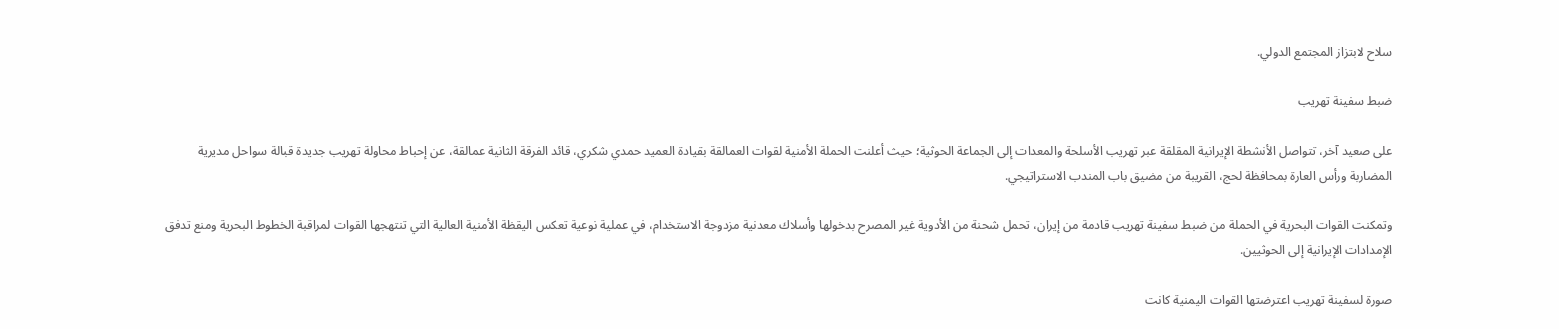سلاح لابتزاز المجتمع الدولي.

ضبط سفينة تهريب

على صعيد آخر، تتواصل الأنشطة الإيرانية المقلقة عبر تهريب الأسلحة والمعدات إلى الجماعة الحوثية؛ حيث أعلنت الحملة الأمنية لقوات العمالقة بقيادة العميد حمدي شكري، قائد الفرقة الثانية عمالقة، عن إحباط محاولة تهريب جديدة قبالة سواحل مديرية المضاربة ورأس العارة بمحافظة لحج، القريبة من مضيق باب المندب الاستراتيجي.

وتمكنت القوات البحرية في الحملة من ضبط سفينة تهريب قادمة من إيران، تحمل شحنة من الأدوية غير المصرح بدخولها وأسلاك معدنية مزدوجة الاستخدام، في عملية نوعية تعكس اليقظة الأمنية العالية التي تنتهجها القوات لمراقبة الخطوط البحرية ومنع تدفق الإمدادات الإيرانية إلى الحوثيين.

صورة لسفينة تهريب اعترضتها القوات اليمنية كانت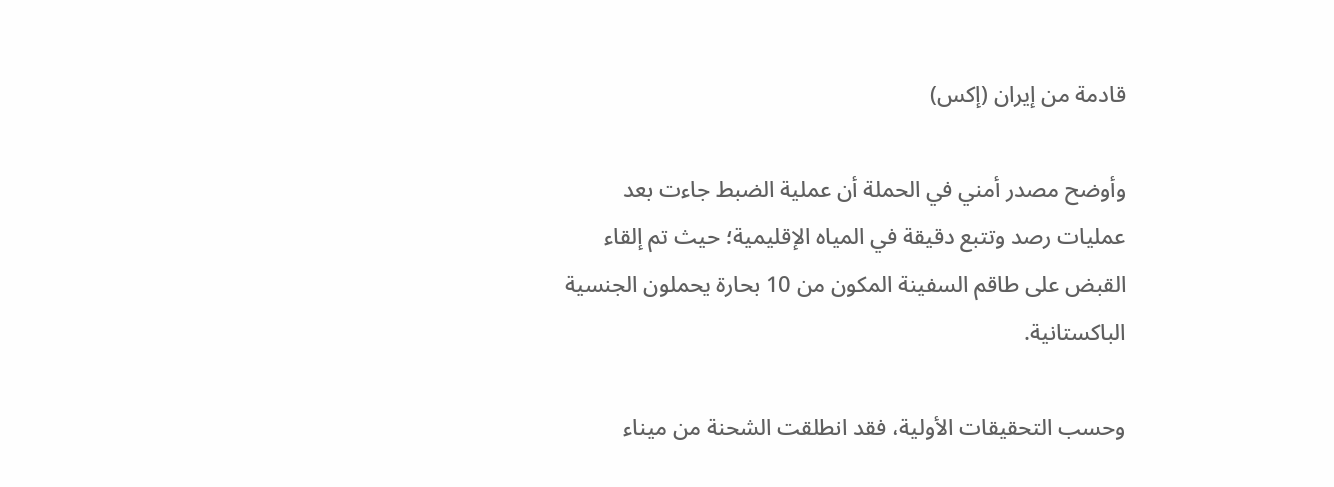قادمة من إيران (إكس)

وأوضح مصدر أمني في الحملة أن عملية الضبط جاءت بعد عمليات رصد وتتبع دقيقة في المياه الإقليمية؛ حيث تم إلقاء القبض على طاقم السفينة المكون من 10 بحارة يحملون الجنسية الباكستانية.

وحسب التحقيقات الأولية، فقد انطلقت الشحنة من ميناء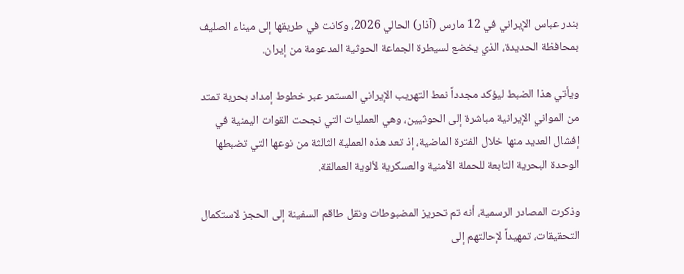بندر عباس الإيراني في 12 مارس (آذار) الحالي 2026، وكانت في طريقها إلى ميناء الصليف بمحافظة الحديدة، الذي يخضع لسيطرة الجماعة الحوثية المدعومة من إيران.

ويأتي هذا الضبط ليؤكد مجدداً نمط التهريب الإيراني المستمر عبر خطوط إمداد بحرية تمتد من المواني الإيرانية مباشرة إلى الحوثيين، وهي العمليات التي نجحت القوات اليمنية في إفشال العديد منها خلال الفترة الماضية، إذ تعد هذه العملية الثالثة من نوعها التي تضبطها الوحدة البحرية التابعة للحملة الأمنية والعسكرية لألوية العمالقة.

وذكرت المصادر الرسمية، أنه تم تحريز المضبوطات ونقل طاقم السفينة إلى الحجز لاستكمال التحقيقات، تمهيداً لإحالتهم إلى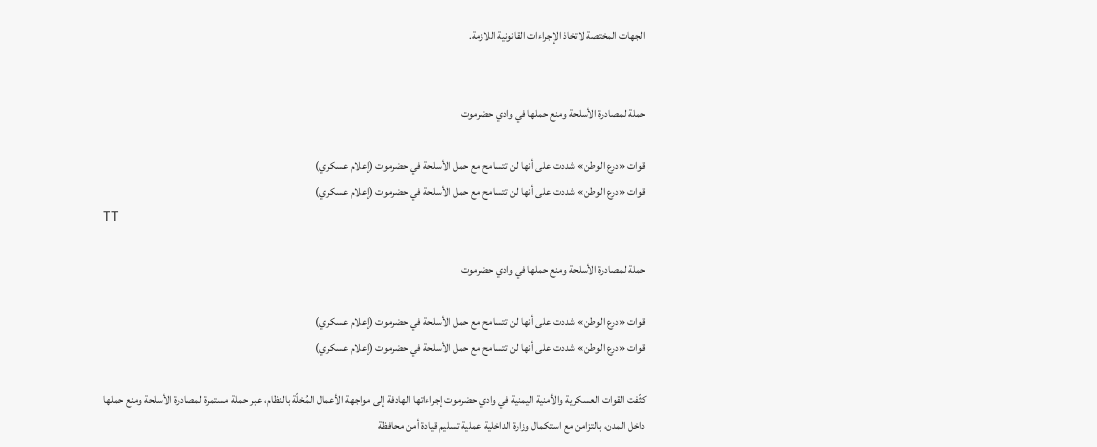الجهات المختصة لاتخاذ الإجراءات القانونية اللازمة.


حملة لمصادرة الأسلحة ومنع حملها في وادي حضرموت

قوات «درع الوطن» شددت على أنها لن تتسامح مع حمل الأسلحة في حضرموت (إعلام عسكري)
قوات «درع الوطن» شددت على أنها لن تتسامح مع حمل الأسلحة في حضرموت (إعلام عسكري)
TT

حملة لمصادرة الأسلحة ومنع حملها في وادي حضرموت

قوات «درع الوطن» شددت على أنها لن تتسامح مع حمل الأسلحة في حضرموت (إعلام عسكري)
قوات «درع الوطن» شددت على أنها لن تتسامح مع حمل الأسلحة في حضرموت (إعلام عسكري)

كثّفت القوات العسكرية والأمنية اليمنية في وادي حضرموت إجراءاتها الهادفة إلى مواجهة الأعمال المُخلّة بالنظام، عبر حملة مستمرة لمصادرة الأسلحة ومنع حملها داخل المدن، بالتزامن مع استكمال وزارة الداخلية عملية تسليم قيادة أمن محافظة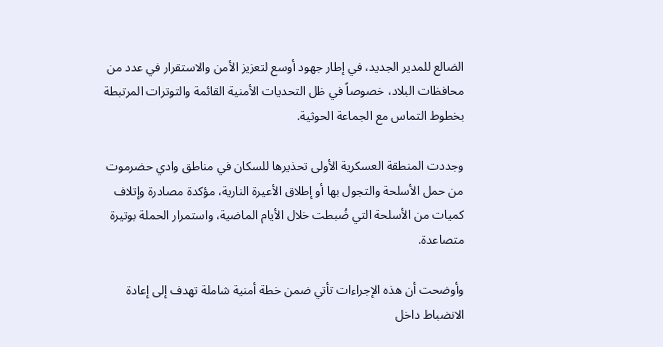الضالع للمدير الجديد، في إطار جهود أوسع لتعزيز الأمن والاستقرار في عدد من محافظات البلاد، خصوصاً في ظل التحديات الأمنية القائمة والتوترات المرتبطة بخطوط التماس مع الجماعة الحوثية.

وجددت المنطقة العسكرية الأولى تحذيرها للسكان في مناطق وادي حضرموت من حمل الأسلحة والتجول بها أو إطلاق الأعيرة النارية، مؤكدة مصادرة وإتلاف كميات من الأسلحة التي ضُبطت خلال الأيام الماضية، واستمرار الحملة بوتيرة متصاعدة.

وأوضحت أن هذه الإجراءات تأتي ضمن خطة أمنية شاملة تهدف إلى إعادة الانضباط داخل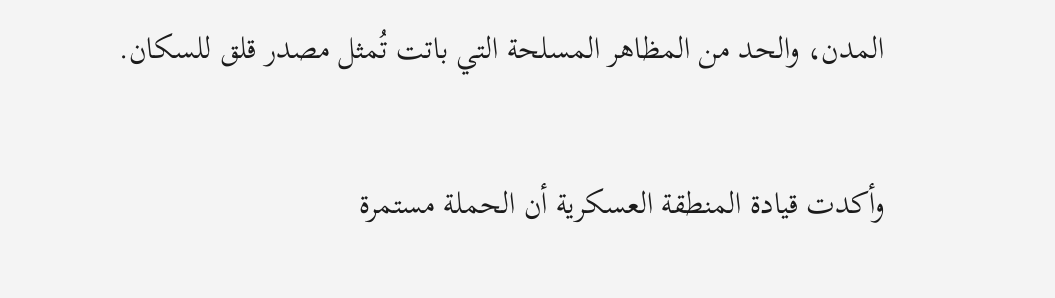المدن، والحد من المظاهر المسلحة التي باتت تُمثل مصدر قلق للسكان.

وأكدت قيادة المنطقة العسكرية أن الحملة مستمرة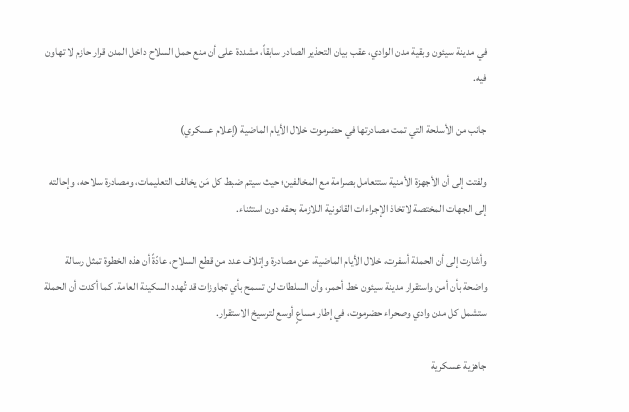في مدينة سيئون وبقية مدن الوادي، عقب بيان التحذير الصادر سابقاً، مشددة على أن منع حمل السلاح داخل المدن قرار حازم لا تهاون فيه.

جانب من الأسلحة التي تمت مصادرتها في حضرموت خلال الأيام الماضية (إعلام عسكري)

ولفتت إلى أن الأجهزة الأمنية ستتعامل بصرامة مع المخالفين؛ حيث سيتم ضبط كل مَن يخالف التعليمات، ومصادرة سلاحه، وإحالته إلى الجهات المختصة لاتخاذ الإجراءات القانونية اللازمة بحقه دون استثناء.

وأشارت إلى أن الحملة أسفرت، خلال الأيام الماضية، عن مصادرة وإتلاف عدد من قطع السلاح، عادّةً أن هذه الخطوة تمثل رسالة واضحة بأن أمن واستقرار مدينة سيئون خط أحمر، وأن السلطات لن تسمح بأي تجاوزات قد تُهدد السكينة العامة. كما أكدت أن الحملة ستشمل كل مدن وادي وصحراء حضرموت، في إطار مساعٍ أوسع لترسيخ الاستقرار.

جاهزية عسكرية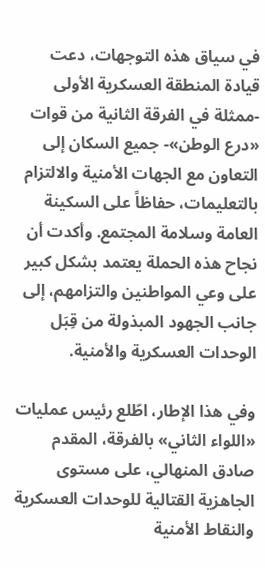في سياق هذه التوجهات، دعت قيادة المنطقة العسكرية الأولى -ممثلة في الفرقة الثانية من قوات «درع الوطن»- جميع السكان إلى التعاون مع الجهات الأمنية والالتزام بالتعليمات، حفاظاً على السكينة العامة وسلامة المجتمع. وأكدت أن نجاح هذه الحملة يعتمد بشكل كبير على وعي المواطنين والتزامهم، إلى جانب الجهود المبذولة من قِبَل الوحدات العسكرية والأمنية.

وفي هذا الإطار، اطّلع رئيس عمليات «اللواء الثاني» بالفرقة، المقدم صادق المنهالي، على مستوى الجاهزية القتالية للوحدات العسكرية والنقاط الأمنية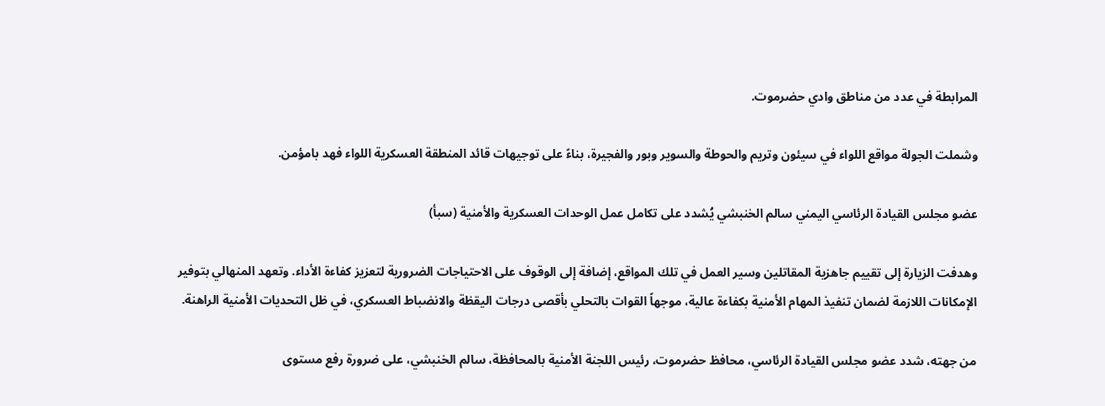المرابطة في عدد من مناطق وادي حضرموت.

وشملت الجولة مواقع اللواء في سيئون وتريم والحوطة والسوير وبور والفجيرة، بناءً على توجيهات قائد المنطقة العسكرية اللواء فهد بامؤمن.

عضو مجلس القيادة الرئاسي اليمني سالم الخنبشي يُشدد على تكامل عمل الوحدات العسكرية والأمنية (سبأ)

وهدفت الزيارة إلى تقييم جاهزية المقاتلين وسير العمل في تلك المواقع، إضافة إلى الوقوف على الاحتياجات الضرورية لتعزيز كفاءة الأداء. وتعهد المنهالي بتوفير الإمكانات اللازمة لضمان تنفيذ المهام الأمنية بكفاءة عالية، موجهاً القوات بالتحلي بأقصى درجات اليقظة والانضباط العسكري، في ظل التحديات الأمنية الراهنة.

من جهته، شدد عضو مجلس القيادة الرئاسي، محافظ حضرموت، رئيس اللجنة الأمنية بالمحافظة، سالم الخنبشي، على ضرورة رفع مستوى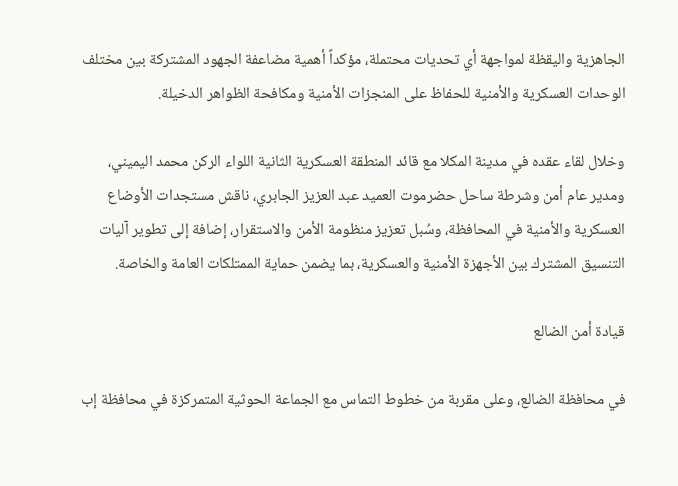الجاهزية واليقظة لمواجهة أي تحديات محتملة، مؤكداً أهمية مضاعفة الجهود المشتركة بين مختلف الوحدات العسكرية والأمنية للحفاظ على المنجزات الأمنية ومكافحة الظواهر الدخيلة.

وخلال لقاء عقده في مدينة المكلا مع قائد المنطقة العسكرية الثانية اللواء الركن محمد اليميني، ومدير عام أمن وشرطة ساحل حضرموت العميد عبد العزيز الجابري، ناقش مستجدات الأوضاع العسكرية والأمنية في المحافظة، وسُبل تعزيز منظومة الأمن والاستقرار، إضافة إلى تطوير آليات التنسيق المشترك بين الأجهزة الأمنية والعسكرية، بما يضمن حماية الممتلكات العامة والخاصة.

قيادة أمن الضالع

في محافظة الضالع، وعلى مقربة من خطوط التماس مع الجماعة الحوثية المتمركزة في محافظة إب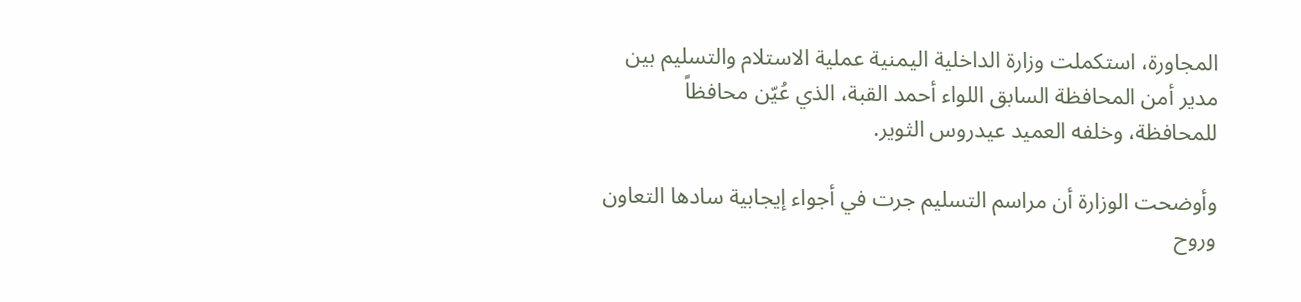المجاورة، استكملت وزارة الداخلية اليمنية عملية الاستلام والتسليم بين مدير أمن المحافظة السابق اللواء أحمد القبة، الذي عُيّن محافظاً للمحافظة، وخلفه العميد عيدروس الثوير.

وأوضحت الوزارة أن مراسم التسليم جرت في أجواء إيجابية سادها التعاون وروح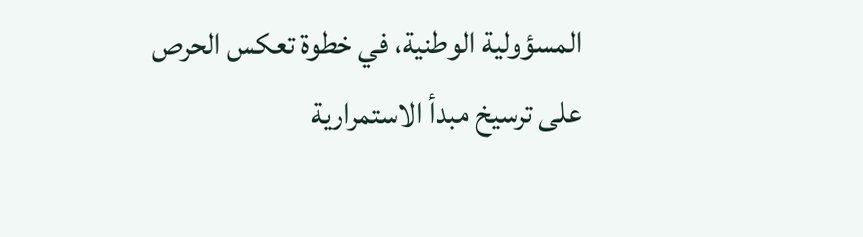المسؤولية الوطنية، في خطوة تعكس الحرص على ترسيخ مبدأ الاستمرارية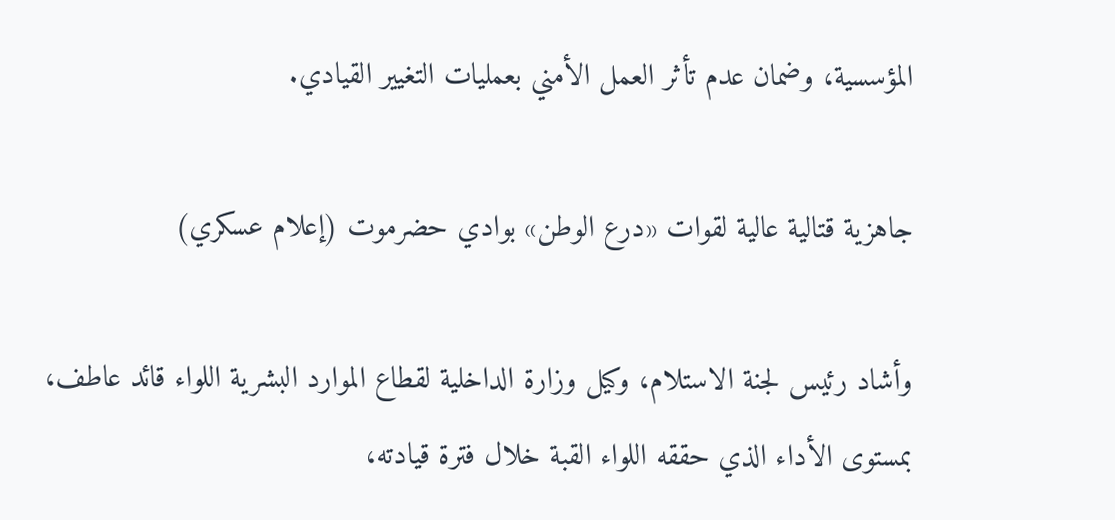المؤسسية، وضمان عدم تأثر العمل الأمني بعمليات التغيير القيادي.

جاهزية قتالية عالية لقوات «درع الوطن» بوادي حضرموت (إعلام عسكري)

وأشاد رئيس لجنة الاستلام، وكيل وزارة الداخلية لقطاع الموارد البشرية اللواء قائد عاطف، بمستوى الأداء الذي حققه اللواء القبة خلال فترة قيادته،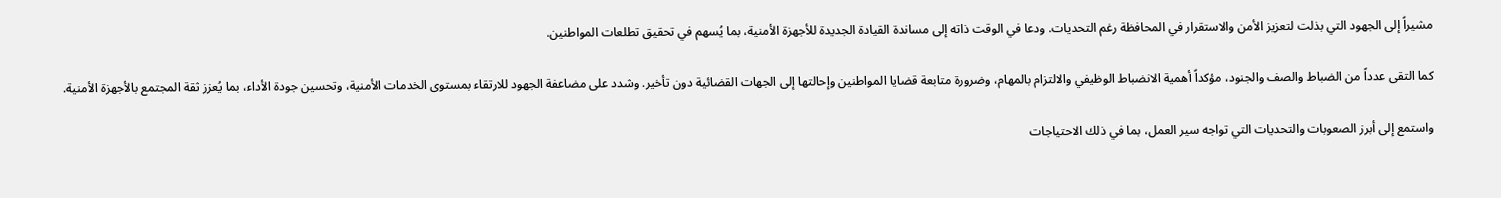مشيراً إلى الجهود التي بذلت لتعزيز الأمن والاستقرار في المحافظة رغم التحديات. ودعا في الوقت ذاته إلى مساندة القيادة الجديدة للأجهزة الأمنية، بما يُسهم في تحقيق تطلعات المواطنين.

كما التقى عدداً من الضباط والصف والجنود، مؤكداً أهمية الانضباط الوظيفي والالتزام بالمهام، وضرورة متابعة قضايا المواطنين وإحالتها إلى الجهات القضائية دون تأخير. وشدد على مضاعفة الجهود للارتقاء بمستوى الخدمات الأمنية، وتحسين جودة الأداء، بما يُعزز ثقة المجتمع بالأجهزة الأمنية.

واستمع إلى أبرز الصعوبات والتحديات التي تواجه سير العمل، بما في ذلك الاحتياجات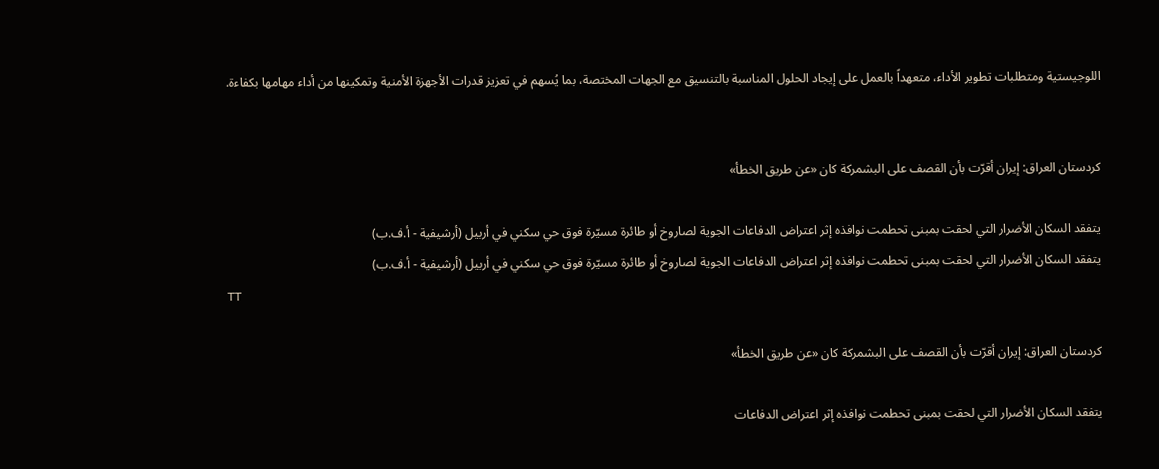اللوجيستية ومتطلبات تطوير الأداء، متعهداً بالعمل على إيجاد الحلول المناسبة بالتنسيق مع الجهات المختصة، بما يُسهم في تعزيز قدرات الأجهزة الأمنية وتمكينها من أداء مهامها بكفاءة.


كردستان العراق: إيران أقرّت بأن القصف على البشمركة كان «عن طريق الخطأ»

يتفقد السكان الأضرار التي لحقت بمبنى تحطمت نوافذه إثر اعتراض الدفاعات الجوية لصاروخ أو طائرة مسيّرة فوق حي سكني في أربيل (أرشيفية - أ.ف.ب)
يتفقد السكان الأضرار التي لحقت بمبنى تحطمت نوافذه إثر اعتراض الدفاعات الجوية لصاروخ أو طائرة مسيّرة فوق حي سكني في أربيل (أرشيفية - أ.ف.ب)
TT

كردستان العراق: إيران أقرّت بأن القصف على البشمركة كان «عن طريق الخطأ»

يتفقد السكان الأضرار التي لحقت بمبنى تحطمت نوافذه إثر اعتراض الدفاعات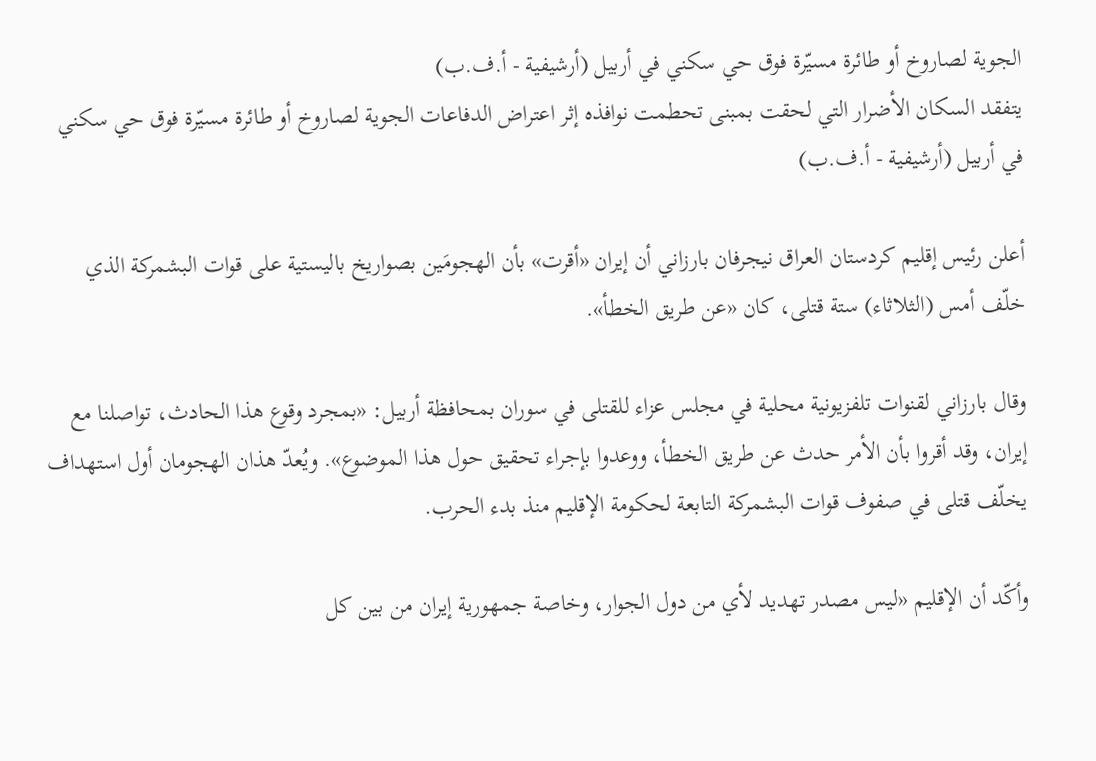الجوية لصاروخ أو طائرة مسيّرة فوق حي سكني في أربيل (أرشيفية - أ.ف.ب)
يتفقد السكان الأضرار التي لحقت بمبنى تحطمت نوافذه إثر اعتراض الدفاعات الجوية لصاروخ أو طائرة مسيّرة فوق حي سكني في أربيل (أرشيفية - أ.ف.ب)

أعلن رئيس إقليم كردستان العراق نيجرفان بارزاني أن إيران «أقرت» بأن الهجومَين بصواريخ باليستية على قوات البشمركة الذي خلّف أمس (الثلاثاء) ستة قتلى، كان «عن طريق الخطأ».

وقال بارزاني لقنوات تلفزيونية محلية في مجلس عزاء للقتلى في سوران بمحافظة أربيل: «بمجرد وقوع هذا الحادث، تواصلنا مع إيران، وقد أقروا بأن الأمر حدث عن طريق الخطأ، ووعدوا بإجراء تحقيق حول هذا الموضوع». ويُعدّ هذان الهجومان أول استهداف يخلّف قتلى في صفوف قوات البشمركة التابعة لحكومة الإقليم منذ بدء الحرب.

وأكّد أن الإقليم «ليس مصدر تهديد لأي من دول الجوار، وخاصة جمهورية إيران من بين كل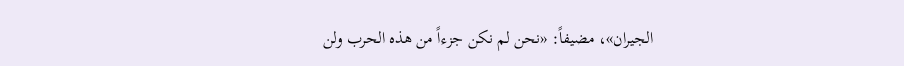الجيران»، مضيفاً: «نحن لم نكن جزءاً من هذه الحرب ولن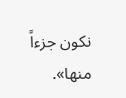نكون جزءاً منها».